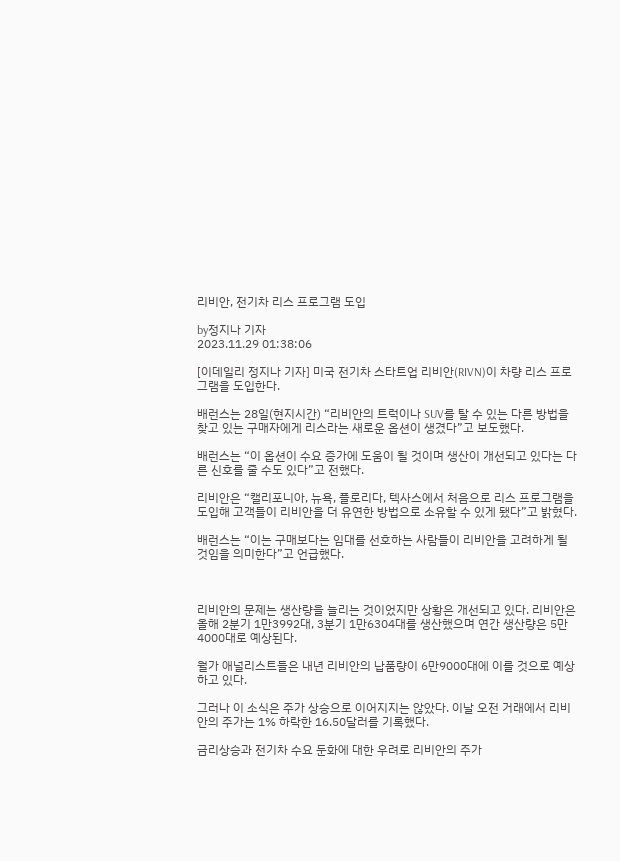리비안, 전기차 리스 프로그램 도입

by정지나 기자
2023.11.29 01:38:06

[이데일리 정지나 기자] 미국 전기차 스타트업 리비안(RIVN)이 차량 리스 프로그램을 도입한다.

배런스는 28일(현지시간) “리비안의 트럭이나 SUV를 탈 수 있는 다른 방법을 찾고 있는 구매자에게 리스라는 새로운 옵션이 생겼다”고 보도했다.

배런스는 “이 옵션이 수요 증가에 도움이 될 것이며 생산이 개선되고 있다는 다른 신호를 줄 수도 있다”고 전했다.

리비안은 “캘리포니아, 뉴욕, 플로리다, 텍사스에서 처음으로 리스 프로그램을 도입해 고객들이 리비안을 더 유연한 방법으로 소유할 수 있게 됐다”고 밝혔다.

배런스는 “이는 구매보다는 임대를 선호하는 사람들이 리비안을 고려하게 될 것임을 의미한다”고 언급했다.



리비안의 문제는 생산량을 늘리는 것이었지만 상황은 개선되고 있다. 리비안은 올해 2분기 1만3992대, 3분기 1만6304대를 생산했으며 연간 생산량은 5만4000대로 예상된다.

월가 애널리스트들은 내년 리비안의 납품량이 6만9000대에 이를 것으로 예상하고 있다.

그러나 이 소식은 주가 상승으로 이어지지는 않았다. 이날 오전 거래에서 리비안의 주가는 1% 하락한 16.50달러를 기록했다.

금리상승과 전기차 수요 둔화에 대한 우려로 리비안의 주가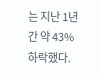는 지난 1년간 약 43% 하락했다.